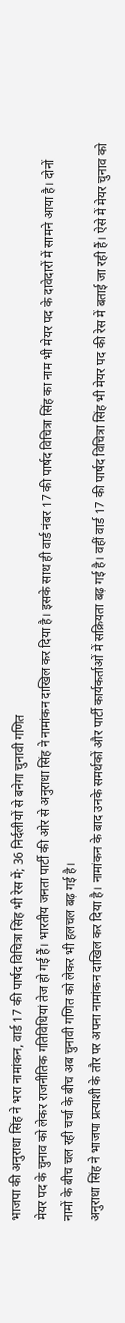भाजपा की अनुराधा सिंह ने भरा नामांकन, वार्ड 17 की पार्षद विचित्रा सिंह भी रेस में; 36 निर्दलीयों से बनेगा चुनावी गणित
मेयर पद के चुनाव को लेकर राजनीतिक गतिविधियां तेज हो गई हैं। भारतीय जनता पार्टी की ओर से अनुराधा सिंह ने नामांकन दाखिल कर दिया है। इसके साथ ही वार्ड नंबर 17 की पार्षद विचित्रा सिंह का नाम भी मेयर पद के दावेदारों में सामने आया है। दोनों नामों के बीच चल रही चर्चा के बीच अब चुनावी गणित को लेकर भी हलचल बढ़ गई है।
अनुराधा सिंह ने भाजपा प्रत्याशी के तौर पर अपना नामांकन दाखिल कर दिया है। नामांकन के बाद उनके समर्थकों और पार्टी कार्यकर्ताओं में सक्रियता बढ़ गई है। वहीं वार्ड 17 की पार्षद विचित्रा सिंह भी मेयर पद की रेस में बताई जा रही हैं। ऐसे में मेयर चुनाव को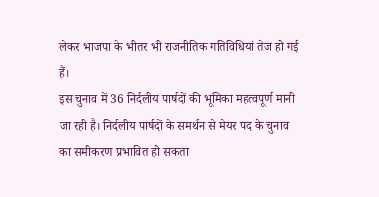लेकर भाजपा के भीतर भी राजनीतिक गतिविधियां तेज हो गई हैं।
इस चुनाव में 36 निर्दलीय पार्षदों की भूमिका महत्वपूर्ण मानी जा रही है। निर्दलीय पार्षदों के समर्थन से मेयर पद के चुनाव का समीकरण प्रभावित हो सकता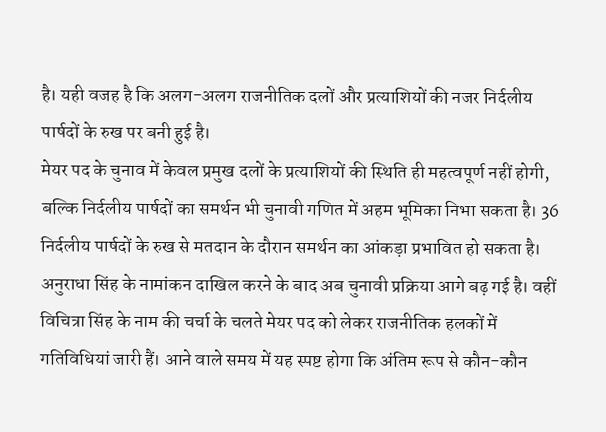है। यही वजह है कि अलग-अलग राजनीतिक दलों और प्रत्याशियों की नजर निर्दलीय पार्षदों के रुख पर बनी हुई है।
मेयर पद के चुनाव में केवल प्रमुख दलों के प्रत्याशियों की स्थिति ही महत्वपूर्ण नहीं होगी, बल्कि निर्दलीय पार्षदों का समर्थन भी चुनावी गणित में अहम भूमिका निभा सकता है। 36 निर्दलीय पार्षदों के रुख से मतदान के दौरान समर्थन का आंकड़ा प्रभावित हो सकता है।
अनुराधा सिंह के नामांकन दाखिल करने के बाद अब चुनावी प्रक्रिया आगे बढ़ गई है। वहीं विचित्रा सिंह के नाम की चर्चा के चलते मेयर पद को लेकर राजनीतिक हलकों में गतिविधियां जारी हैं। आने वाले समय में यह स्पष्ट होगा कि अंतिम रूप से कौन-कौन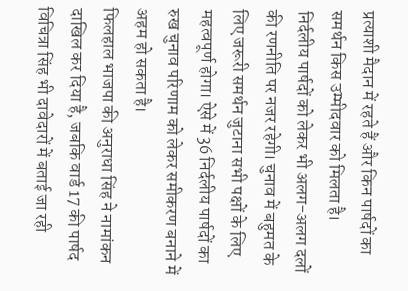प्रत्याशी मैदान में रहते हैं और किन पार्षदों का समर्थन किस उम्मीदवार को मिलता है।
निर्दलीय पार्षदों को लेकर भी अलग-अलग दलों की रणनीति पर नजर रहेगी। चुनाव में बहुमत के लिए जरूरी समर्थन जुटाना सभी पक्षों के लिए महत्वपूर्ण होगा। ऐसे में 36 निर्दलीय पार्षदों का रुख चुनाव परिणाम को लेकर समीकरण बनाने में अहम हो सकता है।
फिलहाल भाजपा की अनुराधा सिंह ने नामांकन दाखिल कर दिया है, जबकि वार्ड 17 की पार्षद विचित्रा सिंह भी दावेदारों में बताई जा रही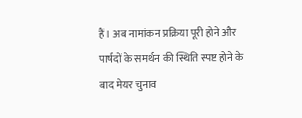हैं। अब नामांकन प्रक्रिया पूरी होने और पार्षदों के समर्थन की स्थिति स्पष्ट होने के बाद मेयर चुनाव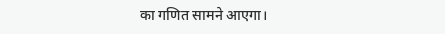का गणित सामने आएगा।